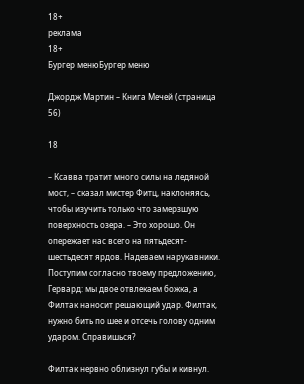18+
реклама
18+
Бургер менюБургер меню

Джордж Мартин – Книга Мечей (страница 56)

18

– Ксавва тратит много силы на ледяной мост, – сказал мистер Фитц, наклоняясь, чтобы изучить только что замерзшую поверхность озера. – Это хорошо. Он опережает нас всего на пятьдесят-шестьдесят ярдов. Надеваем нарукавники. Поступим согласно твоему предложению, Гервард: мы двое отвлекаем божка, а Филтак наносит решающий удар. Филтак, нужно бить по шее и отсечь голову одним ударом. Справишься?

Филтак нервно облизнул губы и кивнул.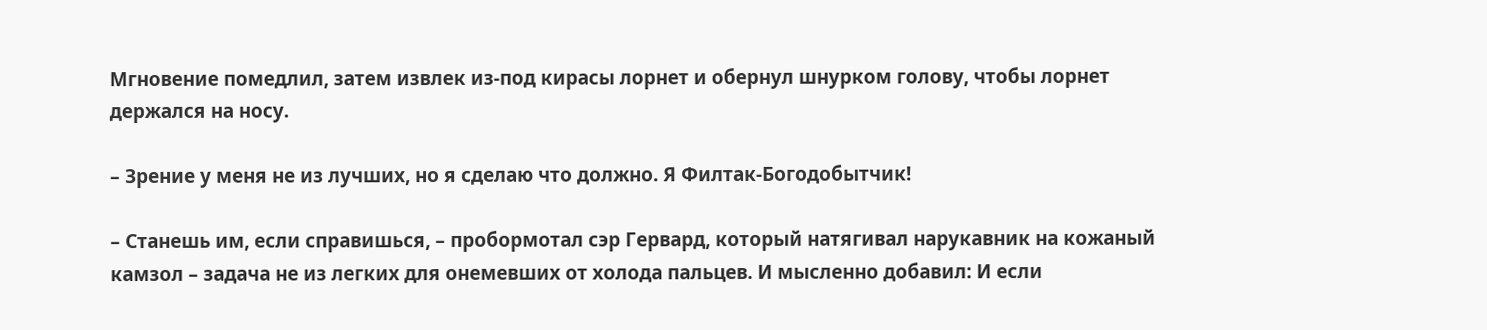Мгновение помедлил, затем извлек из-под кирасы лорнет и обернул шнурком голову, чтобы лорнет держался на носу.

– Зрение у меня не из лучших, но я сделаю что должно. Я Филтак-Богодобытчик!

– Станешь им, если справишься, – пробормотал сэр Гервард, который натягивал нарукавник на кожаный камзол – задача не из легких для онемевших от холода пальцев. И мысленно добавил: И если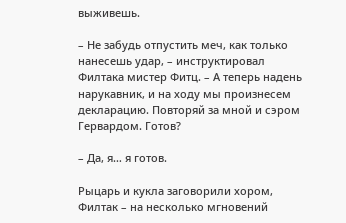выживешь.

– Не забудь отпустить меч, как только нанесешь удар, – инструктировал Филтака мистер Фитц. – А теперь надень нарукавник, и на ходу мы произнесем декларацию. Повторяй за мной и сэром Гервардом. Готов?

– Да, я… я готов.

Рыцарь и кукла заговорили хором, Филтак – на несколько мгновений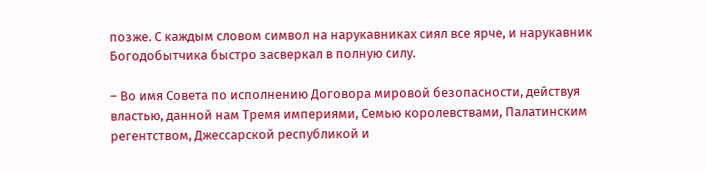позже. С каждым словом символ на нарукавниках сиял все ярче, и нарукавник Богодобытчика быстро засверкал в полную силу.

– Во имя Совета по исполнению Договора мировой безопасности, действуя властью, данной нам Тремя империями, Семью королевствами, Палатинским регентством, Джессарской республикой и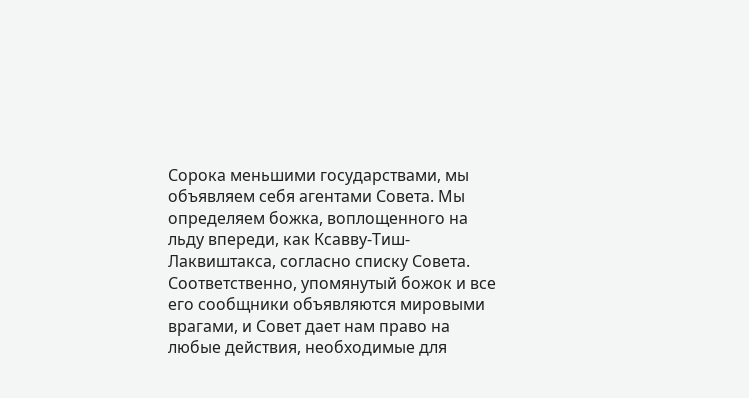Сорока меньшими государствами, мы объявляем себя агентами Совета. Мы определяем божка, воплощенного на льду впереди, как Ксавву-Тиш-Лаквиштакса, согласно списку Совета. Соответственно, упомянутый божок и все его сообщники объявляются мировыми врагами, и Совет дает нам право на любые действия, необходимые для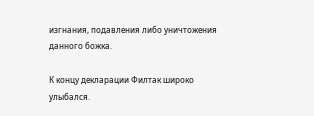изгнания, подавления либо уничтожения данного божка.

К концу декларации Филтак широко улыбался.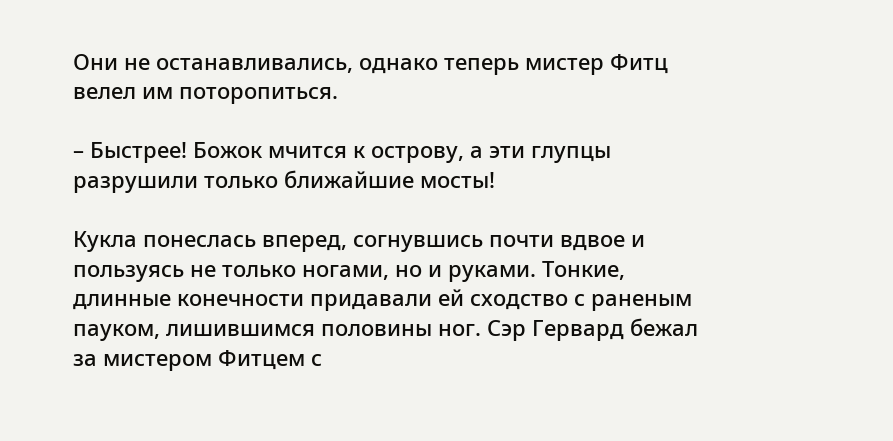Они не останавливались, однако теперь мистер Фитц велел им поторопиться.

– Быстрее! Божок мчится к острову, а эти глупцы разрушили только ближайшие мосты!

Кукла понеслась вперед, согнувшись почти вдвое и пользуясь не только ногами, но и руками. Тонкие, длинные конечности придавали ей сходство с раненым пауком, лишившимся половины ног. Сэр Гервард бежал за мистером Фитцем с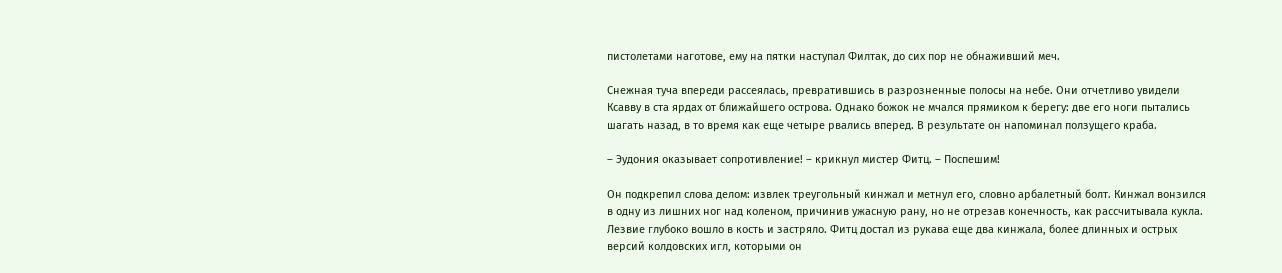пистолетами наготове, ему на пятки наступал Филтак, до сих пор не обнаживший меч.

Снежная туча впереди рассеялась, превратившись в разрозненные полосы на небе. Они отчетливо увидели Ксавву в ста ярдах от ближайшего острова. Однако божок не мчался прямиком к берегу: две его ноги пытались шагать назад, в то время как еще четыре рвались вперед. В результате он напоминал ползущего краба.

– Эудония оказывает сопротивление! – крикнул мистер Фитц. – Поспешим!

Он подкрепил слова делом: извлек треугольный кинжал и метнул его, словно арбалетный болт. Кинжал вонзился в одну из лишних ног над коленом, причинив ужасную рану, но не отрезав конечность, как рассчитывала кукла. Лезвие глубоко вошло в кость и застряло. Фитц достал из рукава еще два кинжала, более длинных и острых версий колдовских игл, которыми он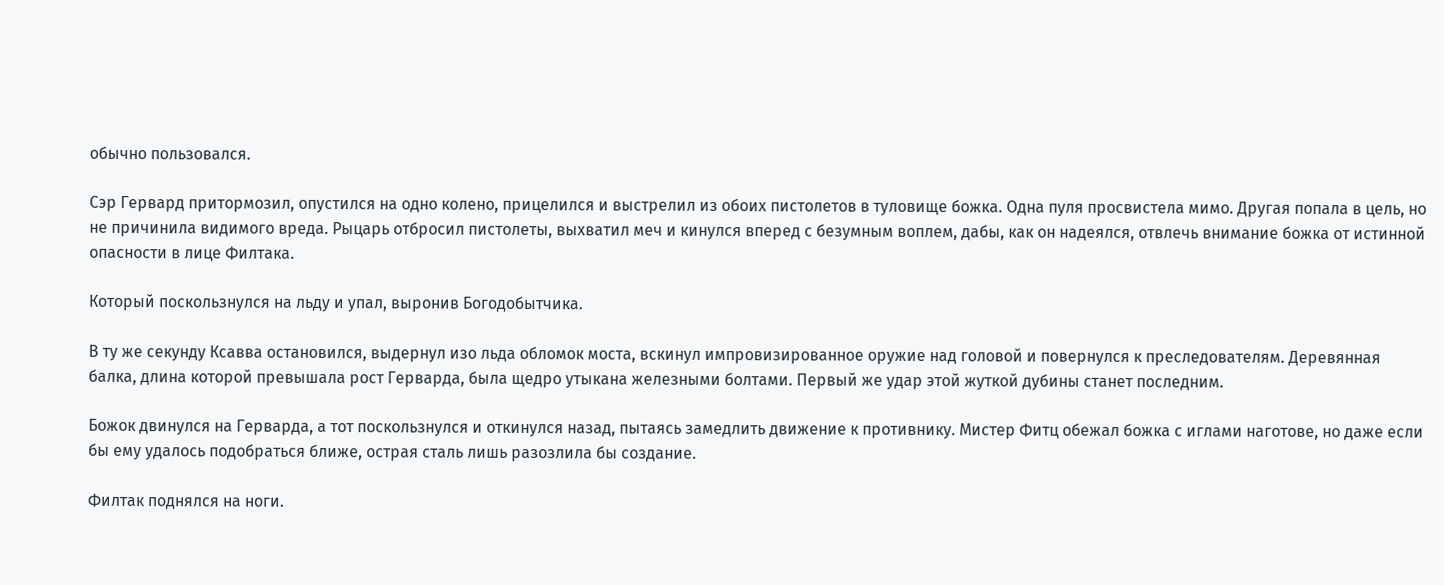обычно пользовался.

Сэр Гервард притормозил, опустился на одно колено, прицелился и выстрелил из обоих пистолетов в туловище божка. Одна пуля просвистела мимо. Другая попала в цель, но не причинила видимого вреда. Рыцарь отбросил пистолеты, выхватил меч и кинулся вперед с безумным воплем, дабы, как он надеялся, отвлечь внимание божка от истинной опасности в лице Филтака.

Который поскользнулся на льду и упал, выронив Богодобытчика.

В ту же секунду Ксавва остановился, выдернул изо льда обломок моста, вскинул импровизированное оружие над головой и повернулся к преследователям. Деревянная балка, длина которой превышала рост Герварда, была щедро утыкана железными болтами. Первый же удар этой жуткой дубины станет последним.

Божок двинулся на Герварда, а тот поскользнулся и откинулся назад, пытаясь замедлить движение к противнику. Мистер Фитц обежал божка с иглами наготове, но даже если бы ему удалось подобраться ближе, острая сталь лишь разозлила бы создание.

Филтак поднялся на ноги.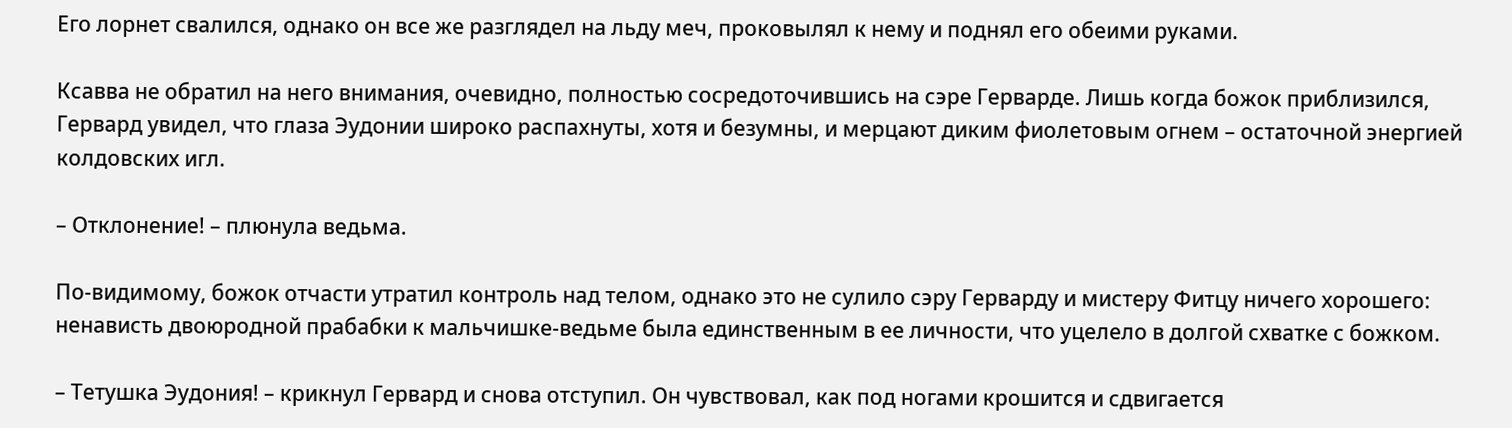Его лорнет свалился, однако он все же разглядел на льду меч, проковылял к нему и поднял его обеими руками.

Ксавва не обратил на него внимания, очевидно, полностью сосредоточившись на сэре Герварде. Лишь когда божок приблизился, Гервард увидел, что глаза Эудонии широко распахнуты, хотя и безумны, и мерцают диким фиолетовым огнем – остаточной энергией колдовских игл.

– Отклонение! – плюнула ведьма.

По-видимому, божок отчасти утратил контроль над телом, однако это не сулило сэру Герварду и мистеру Фитцу ничего хорошего: ненависть двоюродной прабабки к мальчишке-ведьме была единственным в ее личности, что уцелело в долгой схватке с божком.

– Тетушка Эудония! – крикнул Гервард и снова отступил. Он чувствовал, как под ногами крошится и сдвигается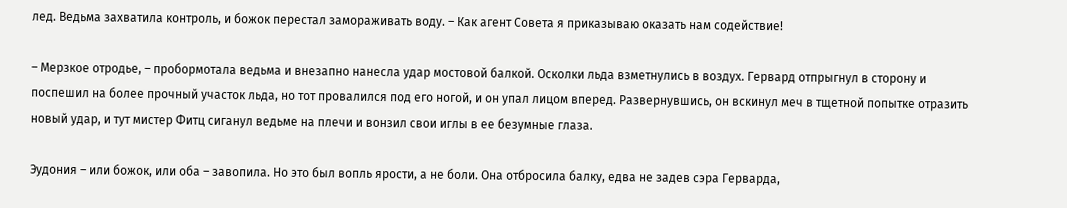лед. Ведьма захватила контроль, и божок перестал замораживать воду. – Как агент Совета я приказываю оказать нам содействие!

– Мерзкое отродье, – пробормотала ведьма и внезапно нанесла удар мостовой балкой. Осколки льда взметнулись в воздух. Гервард отпрыгнул в сторону и поспешил на более прочный участок льда, но тот провалился под его ногой, и он упал лицом вперед. Развернувшись, он вскинул меч в тщетной попытке отразить новый удар, и тут мистер Фитц сиганул ведьме на плечи и вонзил свои иглы в ее безумные глаза.

Эудония – или божок, или оба – завопила. Но это был вопль ярости, а не боли. Она отбросила балку, едва не задев сэра Герварда,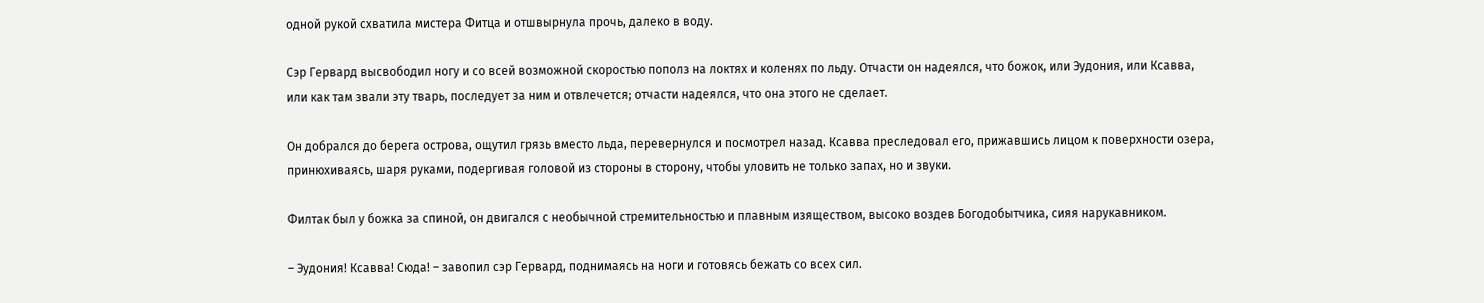одной рукой схватила мистера Фитца и отшвырнула прочь, далеко в воду.

Сэр Гервард высвободил ногу и со всей возможной скоростью пополз на локтях и коленях по льду. Отчасти он надеялся, что божок, или Эудония, или Ксавва, или как там звали эту тварь, последует за ним и отвлечется; отчасти надеялся, что она этого не сделает.

Он добрался до берега острова, ощутил грязь вместо льда, перевернулся и посмотрел назад. Ксавва преследовал его, прижавшись лицом к поверхности озера, принюхиваясь, шаря руками, подергивая головой из стороны в сторону, чтобы уловить не только запах, но и звуки.

Филтак был у божка за спиной, он двигался с необычной стремительностью и плавным изяществом, высоко воздев Богодобытчика, сияя нарукавником.

– Эудония! Ксавва! Сюда! – завопил сэр Гервард, поднимаясь на ноги и готовясь бежать со всех сил.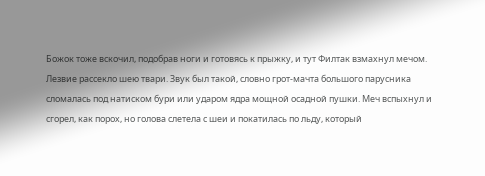Божок тоже вскочил, подобрав ноги и готовясь к прыжку, и тут Филтак взмахнул мечом. Лезвие рассекло шею твари. Звук был такой, словно грот-мачта большого парусника сломалась под натиском бури или ударом ядра мощной осадной пушки. Меч вспыхнул и сгорел, как порох, но голова слетела с шеи и покатилась по льду, который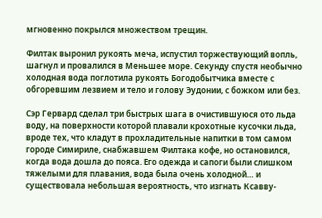мгновенно покрылся множеством трещин.

Филтак выронил рукоять меча, испустил торжествующий вопль, шагнул и провалился в Меньшее море. Секунду спустя необычно холодная вода поглотила рукоять Богодобытчика вместе с обгоревшим лезвием и тело и голову Эудонии, с божком или без.

Сэр Гервард сделал три быстрых шага в очистившуюся ото льда воду, на поверхности которой плавали крохотные кусочки льда, вроде тех, что кладут в прохладительные напитки в том самом городе Симириле, снабжавшем Филтака кофе, но остановился, когда вода дошла до пояса. Его одежда и сапоги были слишком тяжелыми для плавания, вода была очень холодной… и существовала небольшая вероятность, что изгнать Ксавву-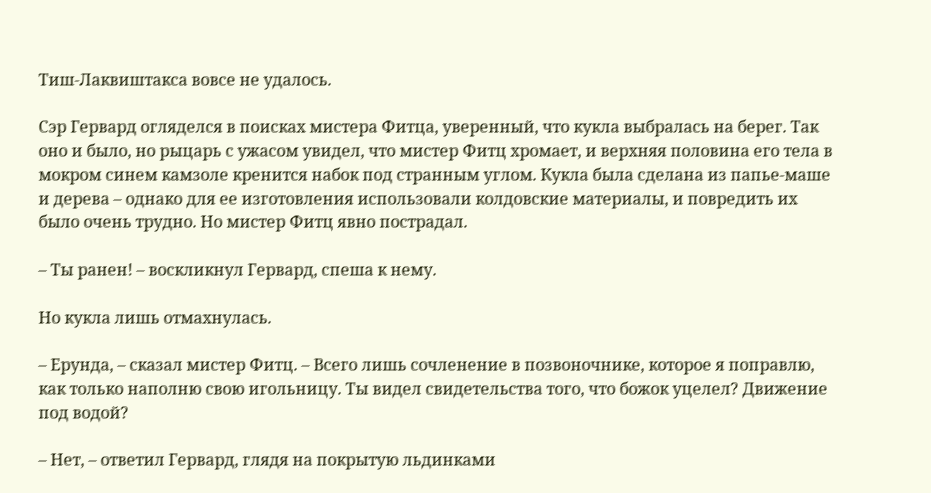Тиш-Лаквиштакса вовсе не удалось.

Сэр Гервард огляделся в поисках мистера Фитца, уверенный, что кукла выбралась на берег. Так оно и было, но рыцарь с ужасом увидел, что мистер Фитц хромает, и верхняя половина его тела в мокром синем камзоле кренится набок под странным углом. Кукла была сделана из папье-маше и дерева – однако для ее изготовления использовали колдовские материалы, и повредить их было очень трудно. Но мистер Фитц явно пострадал.

– Ты ранен! – воскликнул Гервард, спеша к нему.

Но кукла лишь отмахнулась.

– Ерунда, – сказал мистер Фитц. – Всего лишь сочленение в позвоночнике, которое я поправлю, как только наполню свою игольницу. Ты видел свидетельства того, что божок уцелел? Движение под водой?

– Нет, – ответил Гервард, глядя на покрытую льдинками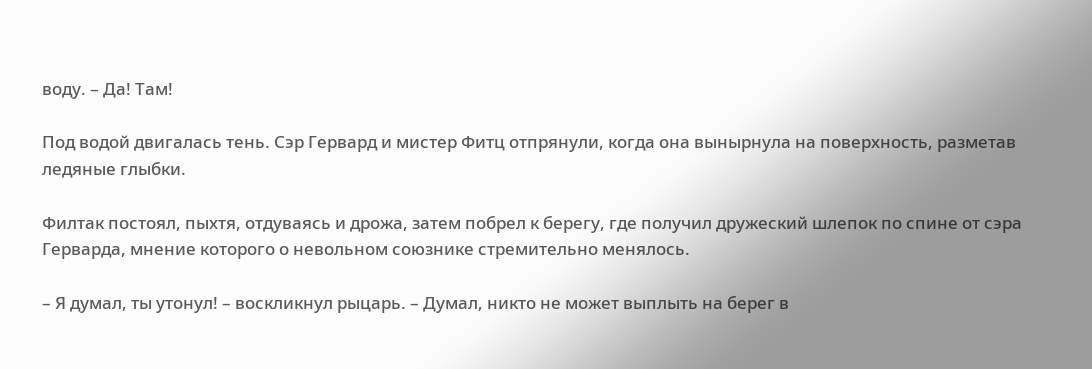воду. – Да! Там!

Под водой двигалась тень. Сэр Гервард и мистер Фитц отпрянули, когда она вынырнула на поверхность, разметав ледяные глыбки.

Филтак постоял, пыхтя, отдуваясь и дрожа, затем побрел к берегу, где получил дружеский шлепок по спине от сэра Герварда, мнение которого о невольном союзнике стремительно менялось.

– Я думал, ты утонул! – воскликнул рыцарь. – Думал, никто не может выплыть на берег в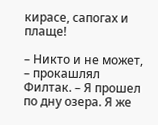кирасе, сапогах и плаще!

– Никто и не может, – прокашлял Филтак. – Я прошел по дну озера. Я же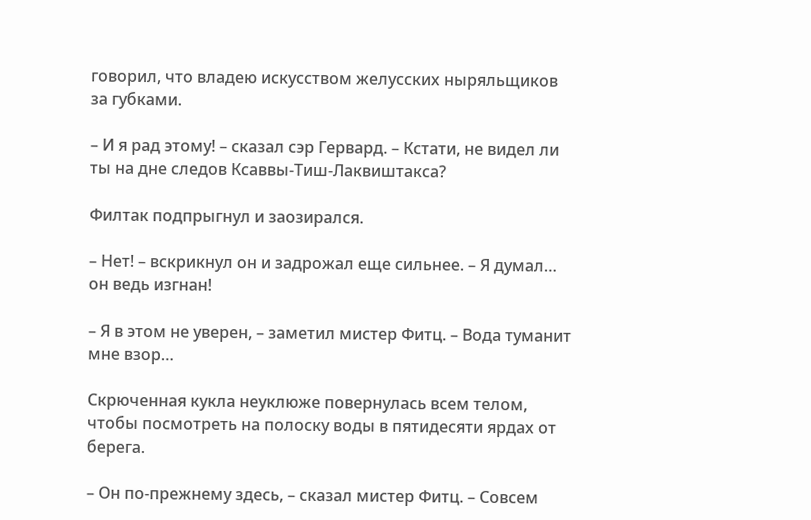говорил, что владею искусством желусских ныряльщиков за губками.

– И я рад этому! – сказал сэр Гервард. – Кстати, не видел ли ты на дне следов Ксаввы-Тиш-Лаквиштакса?

Филтак подпрыгнул и заозирался.

– Нет! – вскрикнул он и задрожал еще сильнее. – Я думал… он ведь изгнан!

– Я в этом не уверен, – заметил мистер Фитц. – Вода туманит мне взор…

Скрюченная кукла неуклюже повернулась всем телом, чтобы посмотреть на полоску воды в пятидесяти ярдах от берега.

– Он по-прежнему здесь, – сказал мистер Фитц. – Совсем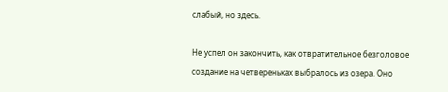слабый, но здесь.

Не успел он закончить, как отвратительное безголовое создание на четвереньках выбралось из озера. Оно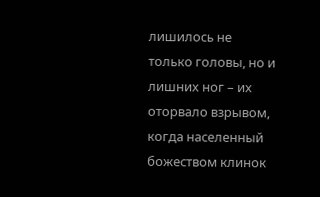лишилось не только головы, но и лишних ног – их оторвало взрывом, когда населенный божеством клинок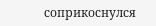соприкоснулся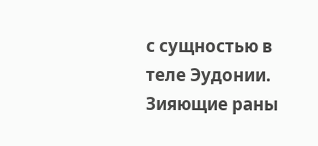с сущностью в теле Эудонии. Зияющие раны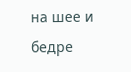на шее и бедре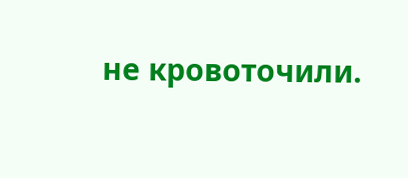не кровоточили.